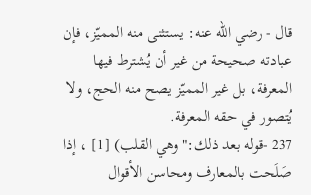قال - رضي الله عنه: يستثنى منه المميّز، فإن عبادته صحيحة من غير أن يُشترط فيها المعرفة، بل غير المميّز يصح منه الحج، ولا يُتصور في حقه المعرفة.
237 -قوله بعد ذلك:"وهي القلب) [1] ، إذا صَلَحت بالمعارف ومحاسن الأقوال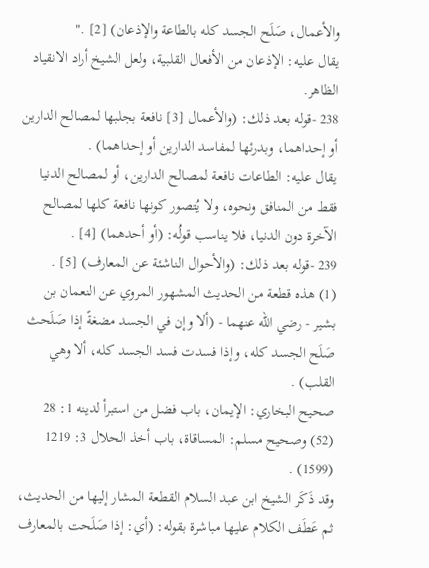والأعمال، صَلَح الجسد كله بالطاعة والإذعان) [2] ."
يقال عليه: الإذعان من الأفعال القلبية، ولعل الشيخ أراد الانقياد الظاهر.
238 -قوله بعد ذلك: (والأعمال [3] نافعة بجلبها لمصالح الدارين أو إحداهما، وبدرئها لمفاسد الدارين أو إحداهما) .
يقال عليه: الطاعات نافعة لمصالح الدارين، أو لمصالح الدنيا فقط من المنافق ونحوه، ولا يُتصور كونها نافعة كلها لمصالح الآخرة دون الدنيا، فلا يناسب قولُه: (أو أحدهما) [4] .
239 -قوله بعد ذلك: (والأحوال الناشئة عن المعارف) [5] .
(1) هذه قطعة من الحديث المشهور المروي عن النعمان بن بشير - رضي الله عنهما - (ألا وإن في الجسد مضغةً إذا صَلَحث صَلَح الجسد كله، وإذا فسدت فسد الجسد كله، ألا وهي القلب) .
صحيح البخاري: الإيمان، باب فضل من استبرأ لدينه 1: 28 (52) وصحيح مسلم: المساقاة، باب أخذ الحلال 3: 1219 (1599) .
وقد ذَكَر الشيخ ابن عبد السلام القطعة المشار إليها من الحديث، ثم عَطَف الكلام عليها مباشرة بقوله: (أي: إذا صَلَحت بالمعارف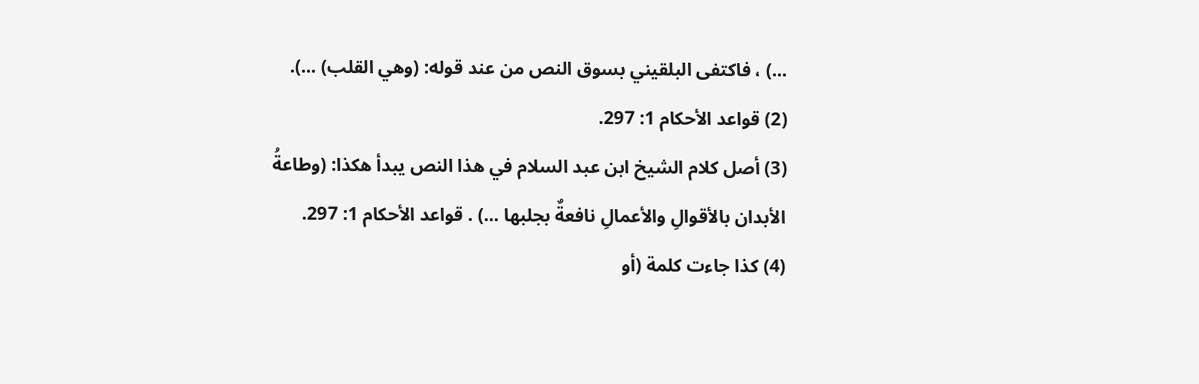...) ، فاكتفى البلقيني بسوق النص من عند قوله: (وهي القلب) ...).
(2) قواعد الأحكام 1: 297.
(3) أصل كلام الشيخ ابن عبد السلام في هذا النص يبدأ هكذا: (وطاعةُ الأبدان بالأقوالِ والأعمالِ نافعةٌ بجلبها ...) . قواعد الأحكام 1: 297.
(4) كذا جاءت كلمة (أو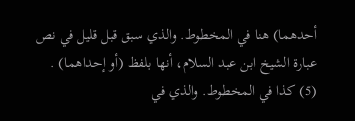أحدهما) هنا في المخطوط. والذي سبق قبل قليل في نص عبارة الشيخ ابن عبد السلام، أنها بلفظ (أو إحداهما) .
(5) كذا في المخطوط. والذي في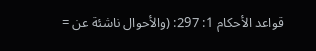قواعد الأحكام 1: 297: (والأحوال ناشئة عن =